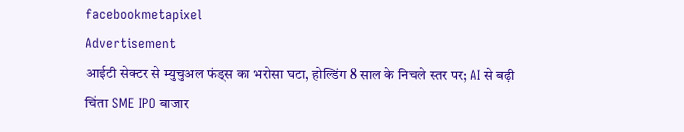facebookmetapixel
Advertisement
आईटी सेक्टर से म्युचुअल फंड्स का भरोसा घटा, होल्डिंग 8 साल के निचले स्तर पर; AI से बढ़ी चिंता SME IPO बाजार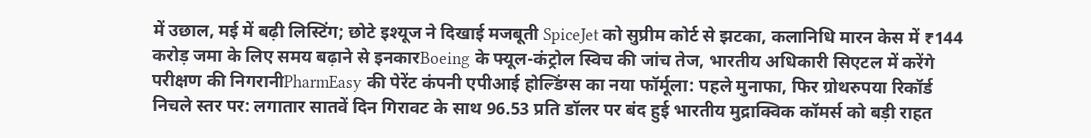में उछाल, मई में बढ़ी लिस्टिंग; छोटे इश्यूज ने दिखाई मजबूती SpiceJet को सुप्रीम कोर्ट से झटका, कलानिधि मारन केस में ₹144 करोड़ जमा के लिए समय बढ़ाने से इनकारBoeing के फ्यूल-कंट्रोल स्विच की जांच तेज, भारतीय अधिकारी सिएटल में करेंगे परीक्षण की निगरानीPharmEasy की पेरेंट कंपनी एपीआई होल्डिंग्स का नया फॉर्मूला: पहले मुनाफा, फिर ग्रोथरुपया रिकॉर्ड निचले स्तर पर: लगातार सातवें दिन गिरावट के साथ 96.53 प्रति डॉलर पर बंद हुई भारतीय मुद्राक्विक कॉमर्स को बड़ी राहत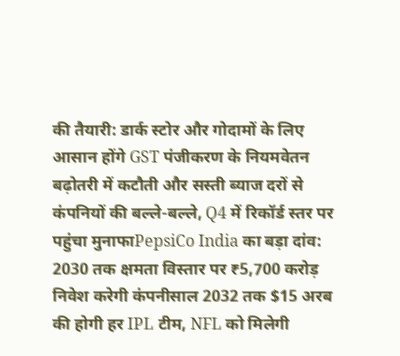की तैयारी: डार्क स्टोर और गोदामों के लिए आसान होंगे GST पंजीकरण के नियमवेतन बढ़ोतरी में कटौती और सस्ती ब्याज दरों से कंपनियों की बल्ले-बल्ले, Q4 में रिकॉर्ड स्तर पर पहुंचा मुनाफाPepsiCo India का बड़ा दांव: 2030 तक क्षमता विस्तार पर ₹5,700 करोड़ निवेश करेगी कंपनीसाल 2032 तक $15 अरब की होगी हर IPL टीम, NFL को मिलेगी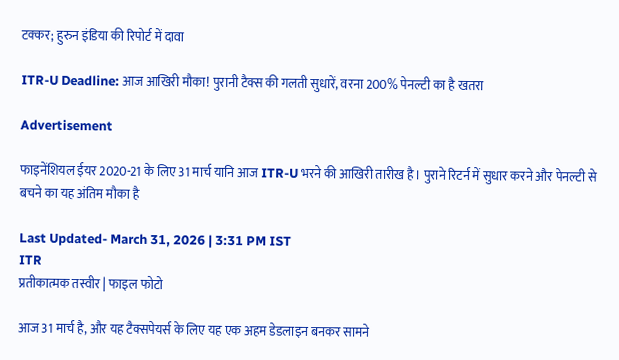टक्कर; हुरुन इंडिया की रिपोर्ट में दावा

ITR-U Deadline: आज आखिरी मौका! पुरानी टैक्स की गलती सुधारें, वरना 200% पेनल्टी का है खतरा

Advertisement

फाइनेंशियल ईयर 2020-21 के लिए 31 मार्च यानि आज ITR-U भरने की आखिरी तारीख है। पुराने रिटर्न में सुधार करने और पेनल्टी से बचने का यह अंतिम मौका है

Last Updated- March 31, 2026 | 3:31 PM IST
ITR
प्रतीकात्मक तस्वीर | फाइल फोटो

आज 31 मार्च है, और यह टैक्सपेयर्स के लिए यह एक अहम डेडलाइन बनकर सामने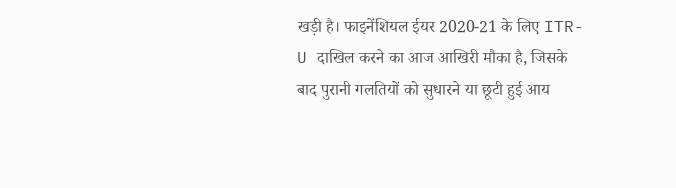खड़ी है। फाइनेंशियल ईयर 2020-21 के लिए ITR-U दाखिल करने का आज आखिरी मौका है, जिसके बाद पुरानी गलतियों को सुधारने या छूटी हुई आय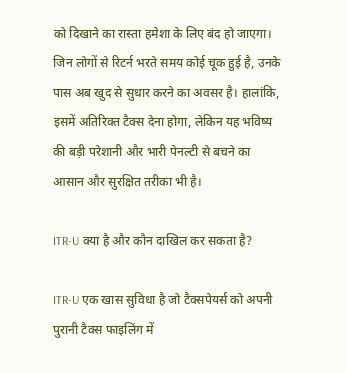को दिखाने का रास्ता हमेशा के लिए बंद हो जाएगा। जिन लोगों से रिटर्न भरते समय कोई चूक हुई है, उनके पास अब खुद से सुधार करने का अवसर है। हालांकि, इसमें अतिरिक्त टैक्स देना होगा, लेकिन यह भविष्य की बड़ी परेशानी और भारी पेनल्टी से बचने का आसान और सुरक्षित तरीका भी है।

ITR-U क्या है और कौन दाखिल कर सकता है?

ITR-U एक खास सुविधा है जो टैक्सपेयर्स को अपनी पुरानी टैक्स फाइलिंग में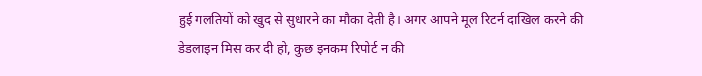हुई गलतियों को खुद से सुधारने का मौका देती है। अगर आपने मूल रिटर्न दाखिल करने की डेडलाइन मिस कर दी हो, कुछ इनकम रिपोर्ट न की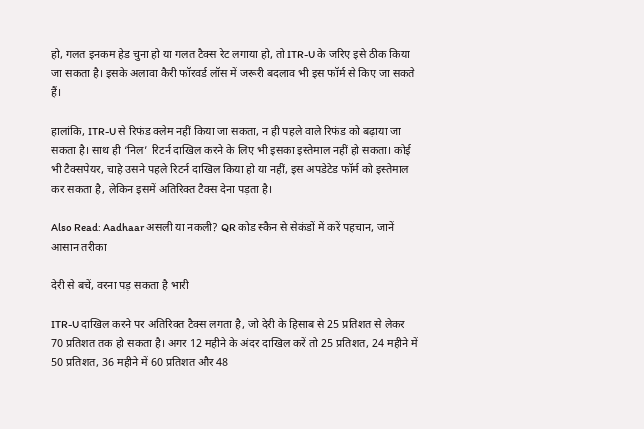हो, गलत इनकम हेड चुना हो या गलत टैक्स रेट लगाया हो, तो ITR-U के जरिए इसे ठीक किया जा सकता है। इसके अलावा कैरी फॉरवर्ड लॉस में जरूरी बदलाव भी इस फॉर्म से किए जा सकते हैं।

हालांकि, ITR-U से रिफंड क्लेम नहीं किया जा सकता, न ही पहले वाले रिफंड को बढ़ाया जा सकता है। साथ ही ‘निल’ रिटर्न दाखिल करने के लिए भी इसका इस्तेमाल नहीं हो सकता। कोई भी टैक्सपेयर, चाहे उसने पहले रिटर्न दाखिल किया हो या नहीं, इस अपडेटेड फॉर्म को इस्तेमाल कर सकता है, लेकिन इसमें अतिरिक्त टैक्स देना पड़ता है।

Also Read: Aadhaar असली या नकली? QR कोड स्कैन से सेकंडों में करें पहचान, जानें आसान तरीका

देरी से बचें, वरना पड़ सकता है भारी

ITR-U दाखिल करने पर अतिरिक्त टैक्स लगता है, जो देरी के हिसाब से 25 प्रतिशत से लेकर 70 प्रतिशत तक हो सकता है। अगर 12 महीने के अंदर दाखिल करें तो 25 प्रतिशत, 24 महीने में 50 प्रतिशत, 36 महीने में 60 प्रतिशत और 48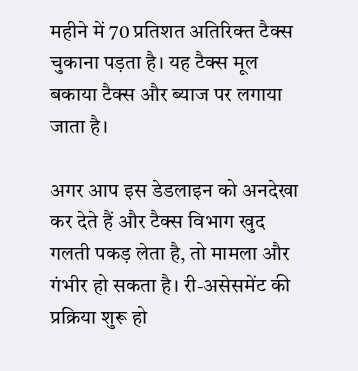महीने में 70 प्रतिशत अतिरिक्त टैक्स चुकाना पड़ता है। यह टैक्स मूल बकाया टैक्स और ब्याज पर लगाया जाता है।

अगर आप इस डेडलाइन को अनदेखा कर देते हैं और टैक्स विभाग खुद गलती पकड़ लेता है, तो मामला और गंभीर हो सकता है। री-असेसमेंट की प्रक्रिया शुरू हो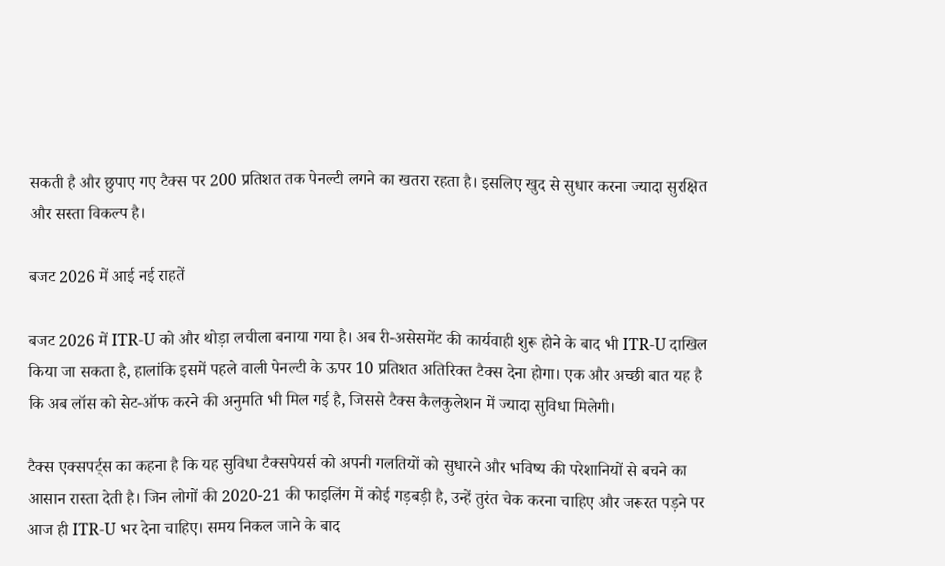सकती है और छुपाए गए टैक्स पर 200 प्रतिशत तक पेनल्टी लगने का खतरा रहता है। इसलिए खुद से सुधार करना ज्यादा सुरक्षित और सस्ता विकल्प है।

बजट 2026 में आई नई राहतें

बजट 2026 में ITR-U को और थोड़ा लचीला बनाया गया है। अब री-असेसमेंट की कार्यवाही शुरू होने के बाद भी ITR-U दाखिल किया जा सकता है, हालांकि इसमें पहले वाली पेनल्टी के ऊपर 10 प्रतिशत अतिरिक्त टैक्स देना होगा। एक और अच्छी बात यह है कि अब लॉस को सेट-ऑफ करने की अनुमति भी मिल गई है, जिससे टैक्स कैलकुलेशन में ज्यादा सुविधा मिलेगी।

टैक्स एक्सपर्ट्स का कहना है कि यह सुविधा टैक्सपेयर्स को अपनी गलतियों को सुधारने और भविष्य की परेशानियों से बचने का आसान रास्ता देती है। जिन लोगों की 2020-21 की फाइलिंग में कोई गड़बड़ी है, उन्हें तुरंत चेक करना चाहिए और जरूरत पड़ने पर आज ही ITR-U भर देना चाहिए। समय निकल जाने के बाद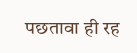पछतावा ही रह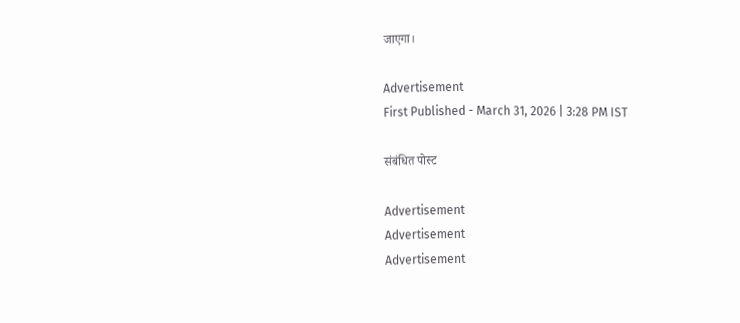जाएगा।

Advertisement
First Published - March 31, 2026 | 3:28 PM IST

संबंधित पोस्ट

Advertisement
Advertisement
Advertisement